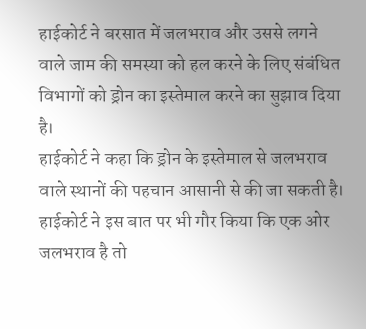हाईकोर्ट ने बरसात में जलभराव और उससे लगने वाले जाम की समस्या को हल करने के लिए संबंधित विभागों को ड्रोन का इस्तेमाल करने का सुझाव दिया है।
हाईकोर्ट ने कहा कि ड्रोन के इस्तेमाल से जलभराव वाले स्थानों की पहचान आसानी से की जा सकती है। हाईकोर्ट ने इस बात पर भी गौर किया कि एक ओर जलभराव है तो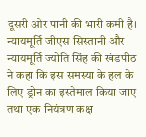दूसरी ओर पानी की भारी कमी है।
न्यायमूर्ति जीएस सिस्तानी और न्यायमूर्ति ज्योति सिंह की खंडपीठ ने कहा कि इस समस्या के हल के लिए ड्रोन का इस्तेमाल किया जाए तथा एक नियंत्रण कक्ष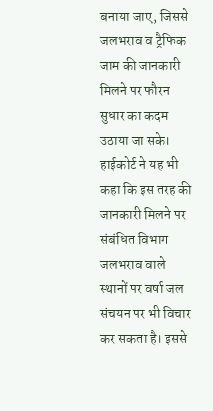बनाया जाए, जिससे जलभराव व ट्रैफिक जाम की जानकारी मिलने पर फौरन सुधार का कदम उठाया जा सके।
हाईकोर्ट ने यह भी कहा कि इस तरह की जानकारी मिलने पर संबंधित विभाग जलभराव वाले स्थानों पर वर्षा जल संचयन पर भी विचार कर सकता है। इससे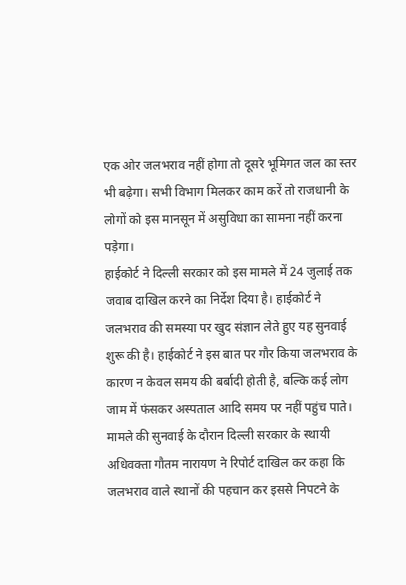एक ओर जलभराव नहीं होगा तो दूसरे भूमिगत जल का स्तर भी बढ़ेगा। सभी विभाग मिलकर काम करें तो राजधानी के लोगों को इस मानसून में असुविधा का सामना नहीं करना पड़ेगा।
हाईकोर्ट ने दिल्ली सरकार को इस मामले में 24 जुलाई तक जवाब दाखिल करने का निर्देश दिया है। हाईकोर्ट ने जलभराव की समस्या पर खुद संज्ञान लेते हुए यह सुनवाई शुरू की है। हाईकोर्ट ने इस बात पर गौर किया जलभराव के कारण न केवल समय की बर्बादी होती है, बल्कि कई लोग जाम में फंसकर अस्पताल आदि समय पर नहीं पहुंच पाते।
मामले की सुनवाई के दौरान दिल्ली सरकार के स्थायी अधिवक्ता गौतम नारायण ने रिपोर्ट दाखिल कर कहा कि जलभराव वाले स्थानों की पहचान कर इससे निपटने के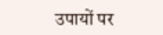उपायों पर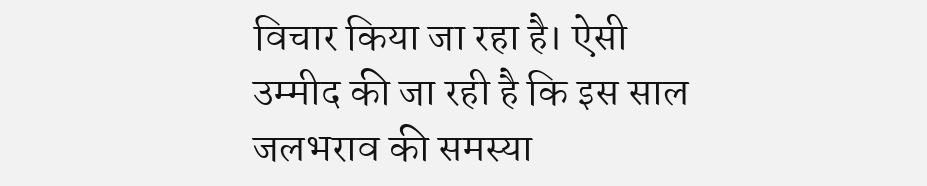विचार किया जा रहा है। ऐसी उम्मीद की जा रही है कि इस साल जलभराव की समस्या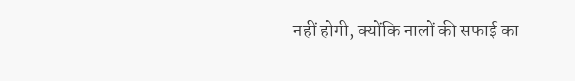नहीं होगी, क्योंकि नालों की सफाई का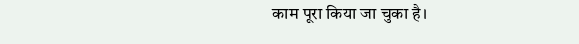काम पूरा किया जा चुका है।